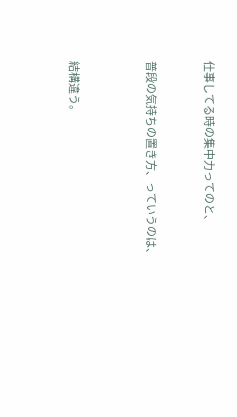仕事してる時の集中力ってのと、


普段の気持ちの置き方、っていうのは、



結構違う。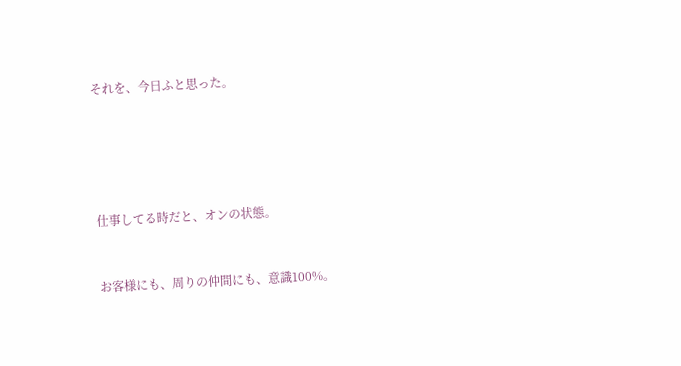それを、今日ふと思った。





仕事してる時だと、オンの状態。


お客様にも、周りの仲間にも、意識100%。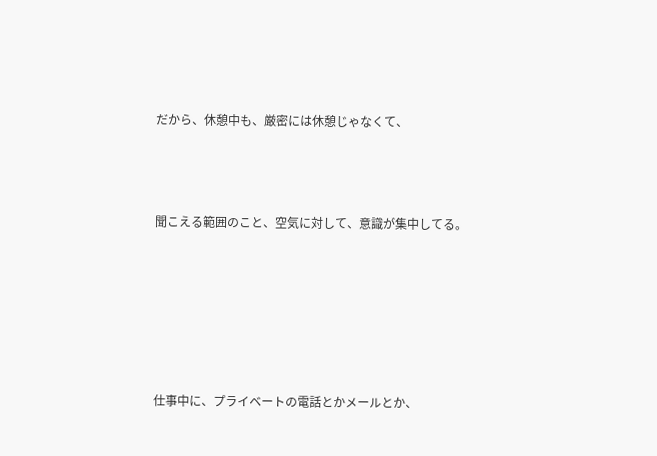だから、休憩中も、厳密には休憩じゃなくて、



聞こえる範囲のこと、空気に対して、意識が集中してる。






仕事中に、プライベートの電話とかメールとか、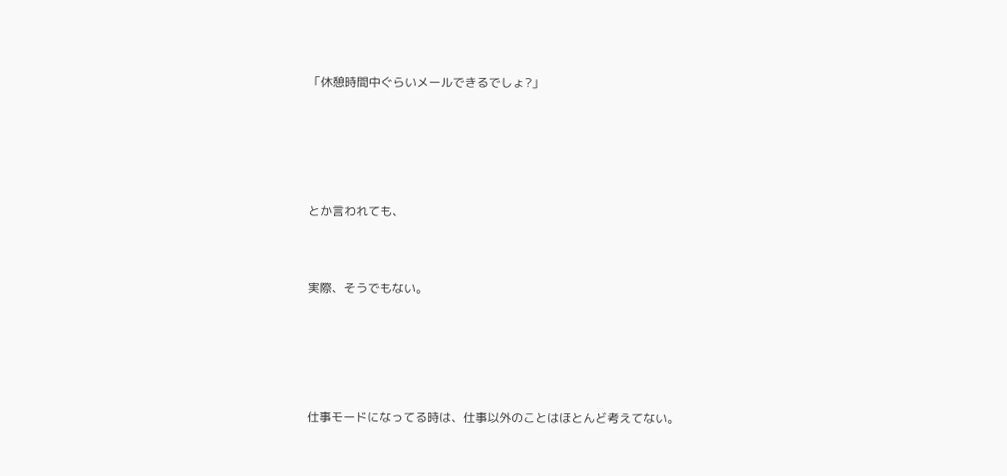「休憩時間中ぐらいメールできるでしょ?」




とか言われても、


実際、そうでもない。




仕事モードになってる時は、仕事以外のことはほとんど考えてない。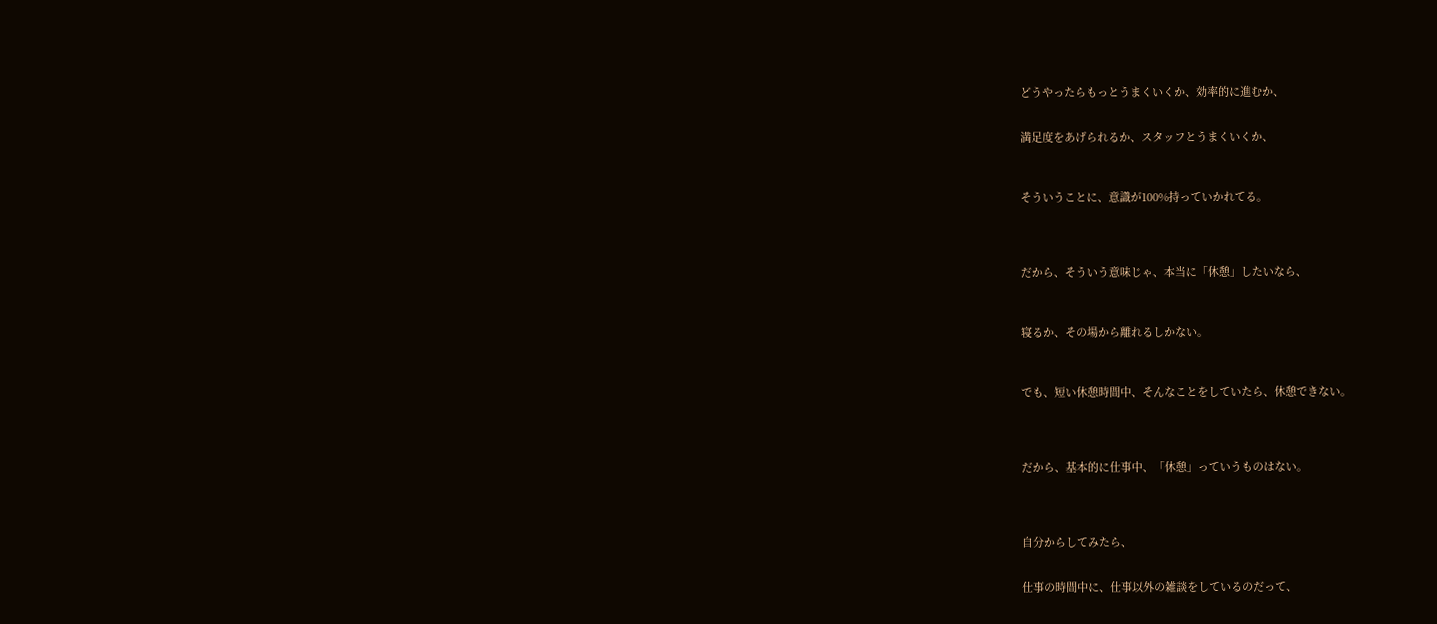どうやったらもっとうまくいくか、効率的に進むか、


満足度をあげられるか、スタッフとうまくいくか、



そういうことに、意識が100%持っていかれてる。




だから、そういう意味じゃ、本当に「休憩」したいなら、



寝るか、その場から離れるしかない。



でも、短い休憩時間中、そんなことをしていたら、休憩できない。




だから、基本的に仕事中、「休憩」っていうものはない。




自分からしてみたら、


仕事の時間中に、仕事以外の雑談をしているのだって、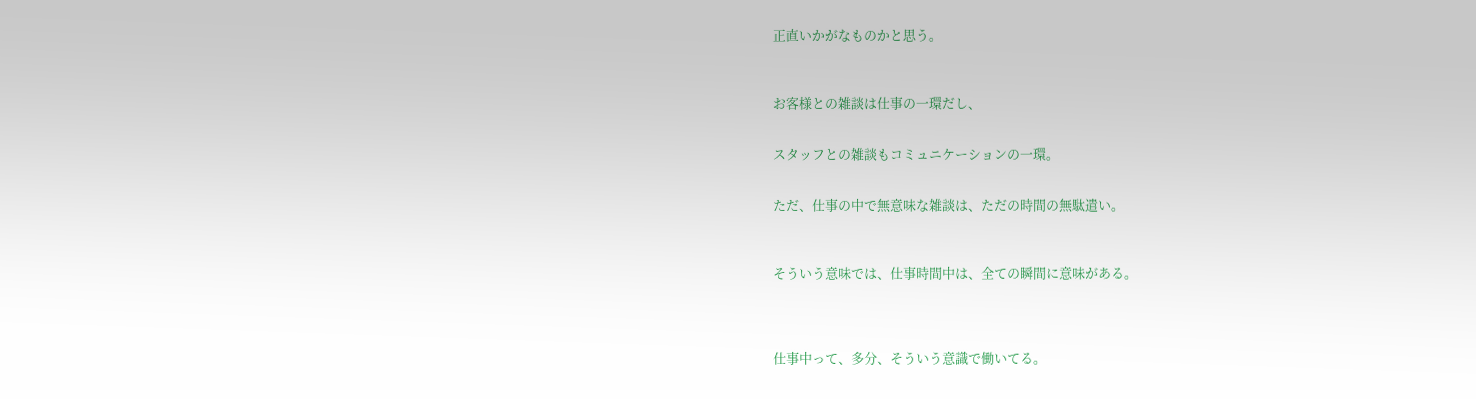正直いかがなものかと思う。



お客様との雑談は仕事の一環だし、


スタッフとの雑談もコミュニケーションの一環。


ただ、仕事の中で無意味な雑談は、ただの時間の無駄遣い。



そういう意味では、仕事時間中は、全ての瞬間に意味がある。




仕事中って、多分、そういう意識で働いてる。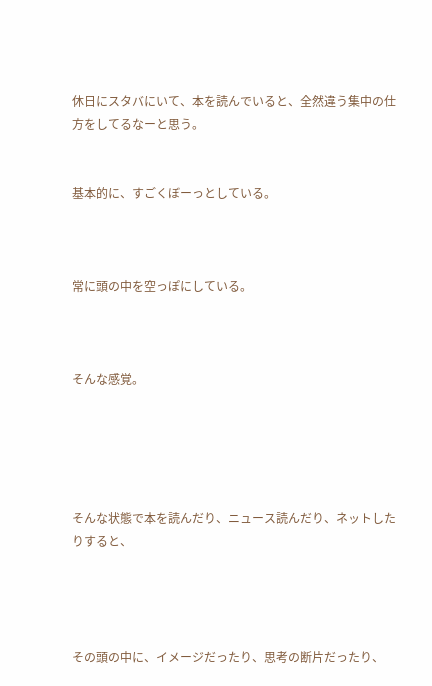休日にスタバにいて、本を読んでいると、全然違う集中の仕方をしてるなーと思う。


基本的に、すごくぼーっとしている。



常に頭の中を空っぽにしている。



そんな感覚。





そんな状態で本を読んだり、ニュース読んだり、ネットしたりすると、




その頭の中に、イメージだったり、思考の断片だったり、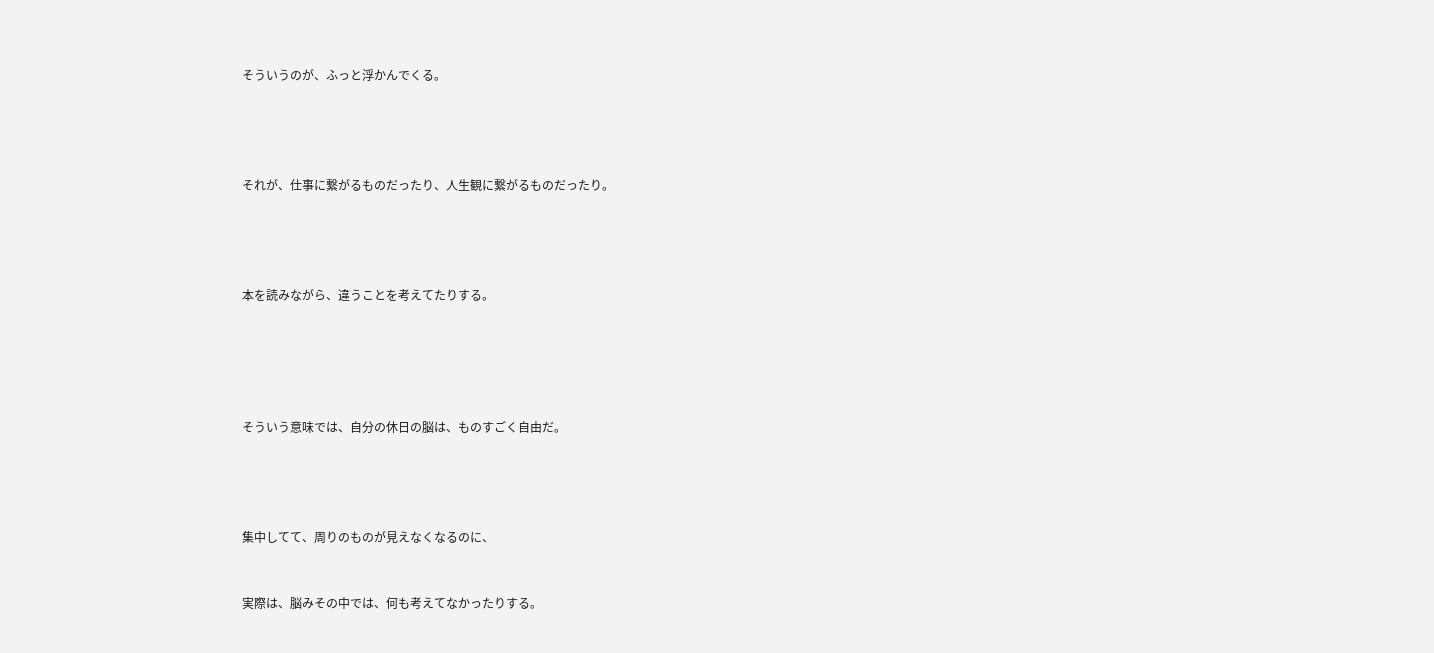そういうのが、ふっと浮かんでくる。




それが、仕事に繋がるものだったり、人生観に繋がるものだったり。




本を読みながら、違うことを考えてたりする。





そういう意味では、自分の休日の脳は、ものすごく自由だ。




集中してて、周りのものが見えなくなるのに、


実際は、脳みその中では、何も考えてなかったりする。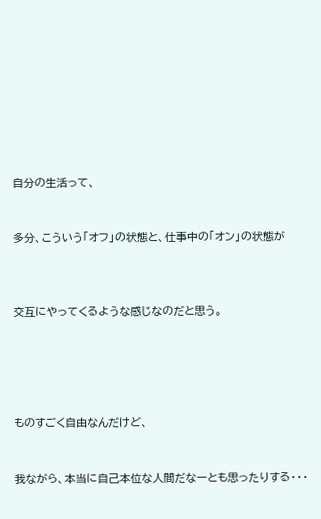自分の生活って、


多分、こういう「オフ」の状態と、仕事中の「オン」の状態が



交互にやってくるような感じなのだと思う。





ものすごく自由なんだけど、


我ながら、本当に自己本位な人間だなーとも思ったりする・・・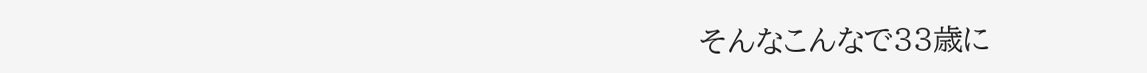そんなこんなで33歳に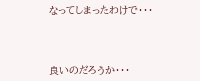なってしまったわけで・・・




良いのだろうか・・・